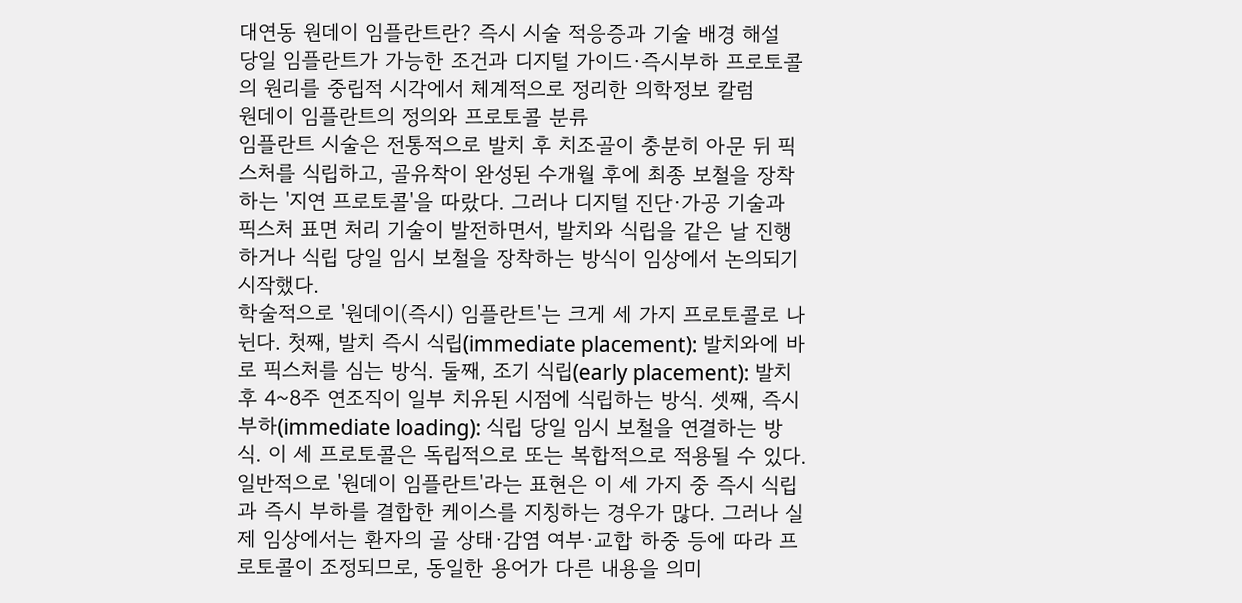대연동 원데이 임플란트란? 즉시 시술 적응증과 기술 배경 해설
당일 임플란트가 가능한 조건과 디지털 가이드·즉시부하 프로토콜의 원리를 중립적 시각에서 체계적으로 정리한 의학정보 칼럼
원데이 임플란트의 정의와 프로토콜 분류
임플란트 시술은 전통적으로 발치 후 치조골이 충분히 아문 뒤 픽스처를 식립하고, 골유착이 완성된 수개월 후에 최종 보철을 장착하는 '지연 프로토콜'을 따랐다. 그러나 디지털 진단·가공 기술과 픽스처 표면 처리 기술이 발전하면서, 발치와 식립을 같은 날 진행하거나 식립 당일 임시 보철을 장착하는 방식이 임상에서 논의되기 시작했다.
학술적으로 '원데이(즉시) 임플란트'는 크게 세 가지 프로토콜로 나뉜다. 첫째, 발치 즉시 식립(immediate placement): 발치와에 바로 픽스처를 심는 방식. 둘째, 조기 식립(early placement): 발치 후 4~8주 연조직이 일부 치유된 시점에 식립하는 방식. 셋째, 즉시 부하(immediate loading): 식립 당일 임시 보철을 연결하는 방식. 이 세 프로토콜은 독립적으로 또는 복합적으로 적용될 수 있다.
일반적으로 '원데이 임플란트'라는 표현은 이 세 가지 중 즉시 식립과 즉시 부하를 결합한 케이스를 지칭하는 경우가 많다. 그러나 실제 임상에서는 환자의 골 상태·감염 여부·교합 하중 등에 따라 프로토콜이 조정되므로, 동일한 용어가 다른 내용을 의미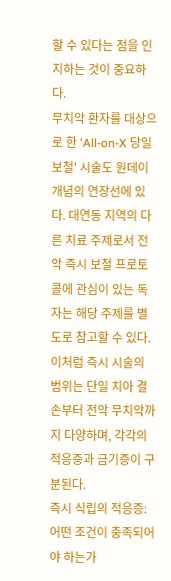할 수 있다는 점을 인지하는 것이 중요하다.
무치악 환자를 대상으로 한 'All-on-X 당일 보철' 시술도 원데이 개념의 연장선에 있다. 대연동 지역의 다른 치료 주제로서 전악 즉시 보철 프로토콜에 관심이 있는 독자는 해당 주제를 별도로 참고할 수 있다. 이처럼 즉시 시술의 범위는 단일 치아 결손부터 전악 무치악까지 다양하며, 각각의 적응증과 금기증이 구분된다.
즉시 식립의 적응증: 어떤 조건이 충족되어야 하는가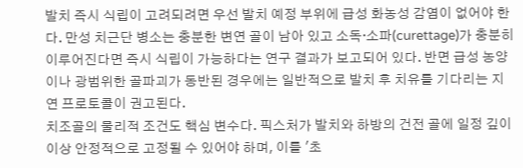발치 즉시 식립이 고려되려면 우선 발치 예정 부위에 급성 화농성 감염이 없어야 한다. 만성 치근단 병소는 충분한 변연 골이 남아 있고 소독·소파(curettage)가 충분히 이루어진다면 즉시 식립이 가능하다는 연구 결과가 보고되어 있다. 반면 급성 농양이나 광범위한 골파괴가 동반된 경우에는 일반적으로 발치 후 치유를 기다리는 지연 프로토콜이 권고된다.
치조골의 물리적 조건도 핵심 변수다. 픽스처가 발치와 하방의 건전 골에 일정 깊이 이상 안정적으로 고정될 수 있어야 하며, 이를 '초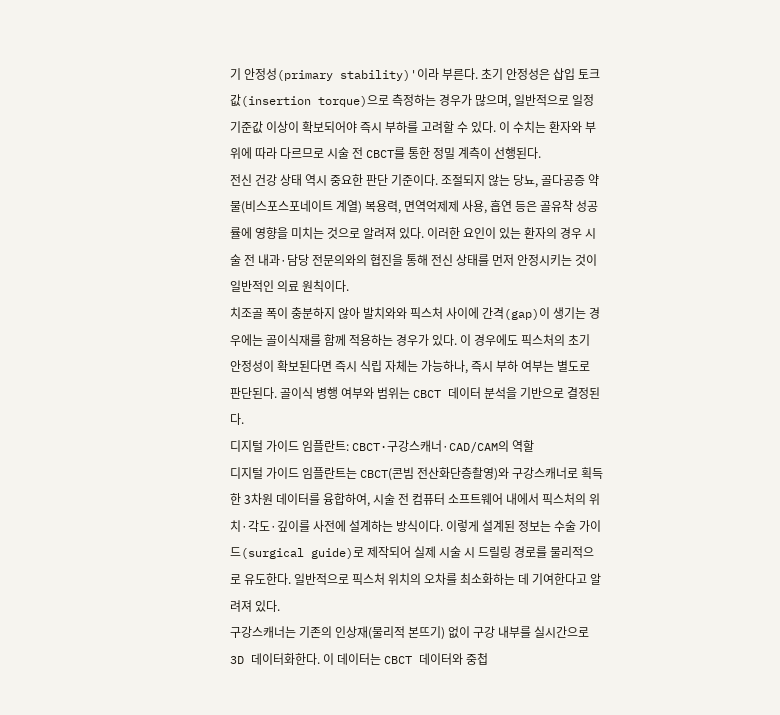기 안정성(primary stability)'이라 부른다. 초기 안정성은 삽입 토크값(insertion torque)으로 측정하는 경우가 많으며, 일반적으로 일정 기준값 이상이 확보되어야 즉시 부하를 고려할 수 있다. 이 수치는 환자와 부위에 따라 다르므로 시술 전 CBCT를 통한 정밀 계측이 선행된다.
전신 건강 상태 역시 중요한 판단 기준이다. 조절되지 않는 당뇨, 골다공증 약물(비스포스포네이트 계열) 복용력, 면역억제제 사용, 흡연 등은 골유착 성공률에 영향을 미치는 것으로 알려져 있다. 이러한 요인이 있는 환자의 경우 시술 전 내과·담당 전문의와의 협진을 통해 전신 상태를 먼저 안정시키는 것이 일반적인 의료 원칙이다.
치조골 폭이 충분하지 않아 발치와와 픽스처 사이에 간격(gap)이 생기는 경우에는 골이식재를 함께 적용하는 경우가 있다. 이 경우에도 픽스처의 초기 안정성이 확보된다면 즉시 식립 자체는 가능하나, 즉시 부하 여부는 별도로 판단된다. 골이식 병행 여부와 범위는 CBCT 데이터 분석을 기반으로 결정된다.
디지털 가이드 임플란트: CBCT·구강스캐너·CAD/CAM의 역할
디지털 가이드 임플란트는 CBCT(콘빔 전산화단층촬영)와 구강스캐너로 획득한 3차원 데이터를 융합하여, 시술 전 컴퓨터 소프트웨어 내에서 픽스처의 위치·각도·깊이를 사전에 설계하는 방식이다. 이렇게 설계된 정보는 수술 가이드(surgical guide)로 제작되어 실제 시술 시 드릴링 경로를 물리적으로 유도한다. 일반적으로 픽스처 위치의 오차를 최소화하는 데 기여한다고 알려져 있다.
구강스캐너는 기존의 인상재(물리적 본뜨기) 없이 구강 내부를 실시간으로 3D 데이터화한다. 이 데이터는 CBCT 데이터와 중첩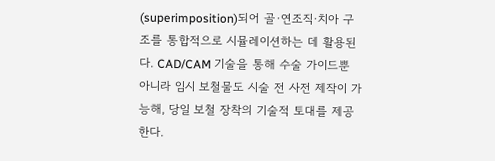(superimposition)되어 골·연조직·치아 구조를 통합적으로 시뮬레이션하는 데 활용된다. CAD/CAM 기술을 통해 수술 가이드뿐 아니라 임시 보철물도 시술 전 사전 제작이 가능해, 당일 보철 장착의 기술적 토대를 제공한다.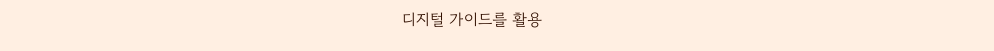디지털 가이드를 활용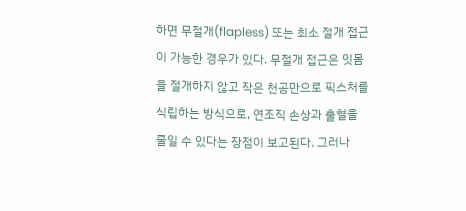하면 무절개(flapless) 또는 최소 절개 접근이 가능한 경우가 있다. 무절개 접근은 잇몸을 절개하지 않고 작은 천공만으로 픽스처를 식립하는 방식으로, 연조직 손상과 출혈을 줄일 수 있다는 장점이 보고된다. 그러나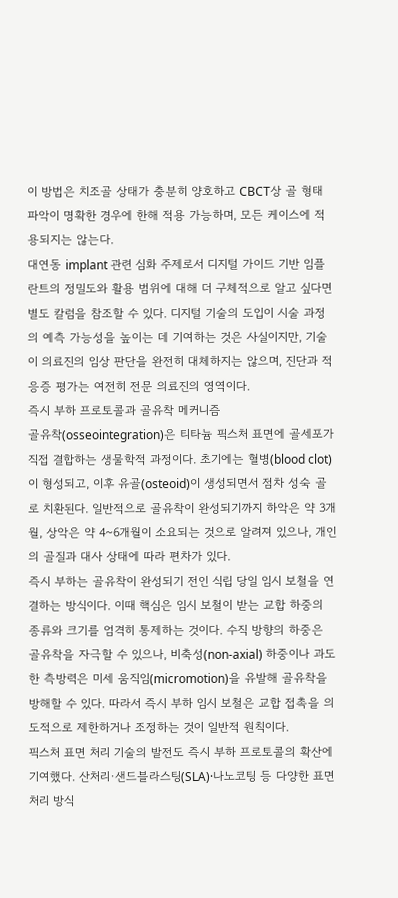이 방법은 치조골 상태가 충분히 양호하고 CBCT상 골 형태 파악이 명확한 경우에 한해 적용 가능하며, 모든 케이스에 적용되지는 않는다.
대연동 implant 관련 심화 주제로서 디지털 가이드 기반 임플란트의 정밀도와 활용 범위에 대해 더 구체적으로 알고 싶다면 별도 칼럼을 참조할 수 있다. 디지털 기술의 도입이 시술 과정의 예측 가능성을 높이는 데 기여하는 것은 사실이지만, 기술이 의료진의 임상 판단을 완전히 대체하지는 않으며, 진단과 적응증 평가는 여전히 전문 의료진의 영역이다.
즉시 부하 프로토콜과 골유착 메커니즘
골유착(osseointegration)은 티타늄 픽스처 표면에 골세포가 직접 결합하는 생물학적 과정이다. 초기에는 혈병(blood clot)이 형성되고, 이후 유골(osteoid)이 생성되면서 점차 성숙 골로 치환된다. 일반적으로 골유착이 완성되기까지 하악은 약 3개월, 상악은 약 4~6개월이 소요되는 것으로 알려져 있으나, 개인의 골질과 대사 상태에 따라 편차가 있다.
즉시 부하는 골유착이 완성되기 전인 식립 당일 임시 보철을 연결하는 방식이다. 이때 핵심은 임시 보철이 받는 교합 하중의 종류와 크기를 엄격히 통제하는 것이다. 수직 방향의 하중은 골유착을 자극할 수 있으나, 비축성(non-axial) 하중이나 과도한 측방력은 미세 움직임(micromotion)을 유발해 골유착을 방해할 수 있다. 따라서 즉시 부하 임시 보철은 교합 접촉을 의도적으로 제한하거나 조정하는 것이 일반적 원칙이다.
픽스처 표면 처리 기술의 발전도 즉시 부하 프로토콜의 확산에 기여했다. 산처리·샌드블라스팅(SLA)·나노코팅 등 다양한 표면 처리 방식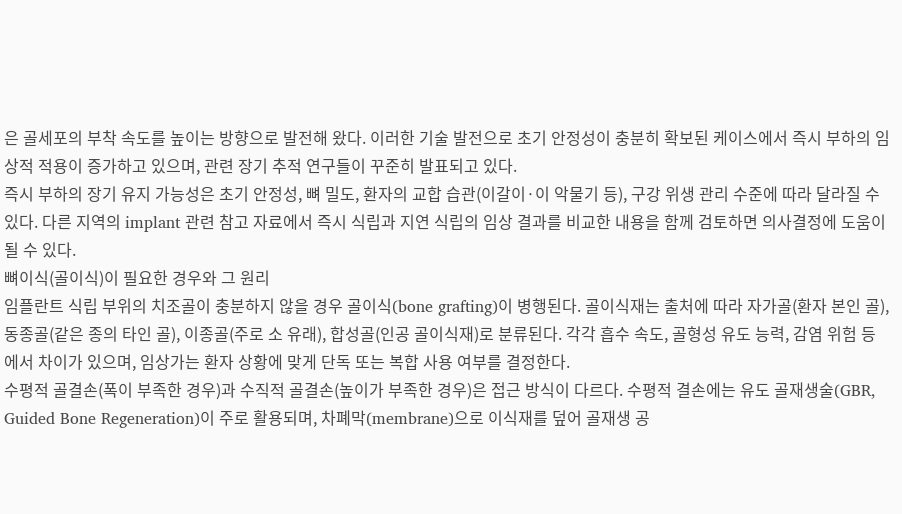은 골세포의 부착 속도를 높이는 방향으로 발전해 왔다. 이러한 기술 발전으로 초기 안정성이 충분히 확보된 케이스에서 즉시 부하의 임상적 적용이 증가하고 있으며, 관련 장기 추적 연구들이 꾸준히 발표되고 있다.
즉시 부하의 장기 유지 가능성은 초기 안정성, 뼈 밀도, 환자의 교합 습관(이갈이·이 악물기 등), 구강 위생 관리 수준에 따라 달라질 수 있다. 다른 지역의 implant 관련 참고 자료에서 즉시 식립과 지연 식립의 임상 결과를 비교한 내용을 함께 검토하면 의사결정에 도움이 될 수 있다.
뼈이식(골이식)이 필요한 경우와 그 원리
임플란트 식립 부위의 치조골이 충분하지 않을 경우 골이식(bone grafting)이 병행된다. 골이식재는 출처에 따라 자가골(환자 본인 골), 동종골(같은 종의 타인 골), 이종골(주로 소 유래), 합성골(인공 골이식재)로 분류된다. 각각 흡수 속도, 골형성 유도 능력, 감염 위험 등에서 차이가 있으며, 임상가는 환자 상황에 맞게 단독 또는 복합 사용 여부를 결정한다.
수평적 골결손(폭이 부족한 경우)과 수직적 골결손(높이가 부족한 경우)은 접근 방식이 다르다. 수평적 결손에는 유도 골재생술(GBR, Guided Bone Regeneration)이 주로 활용되며, 차폐막(membrane)으로 이식재를 덮어 골재생 공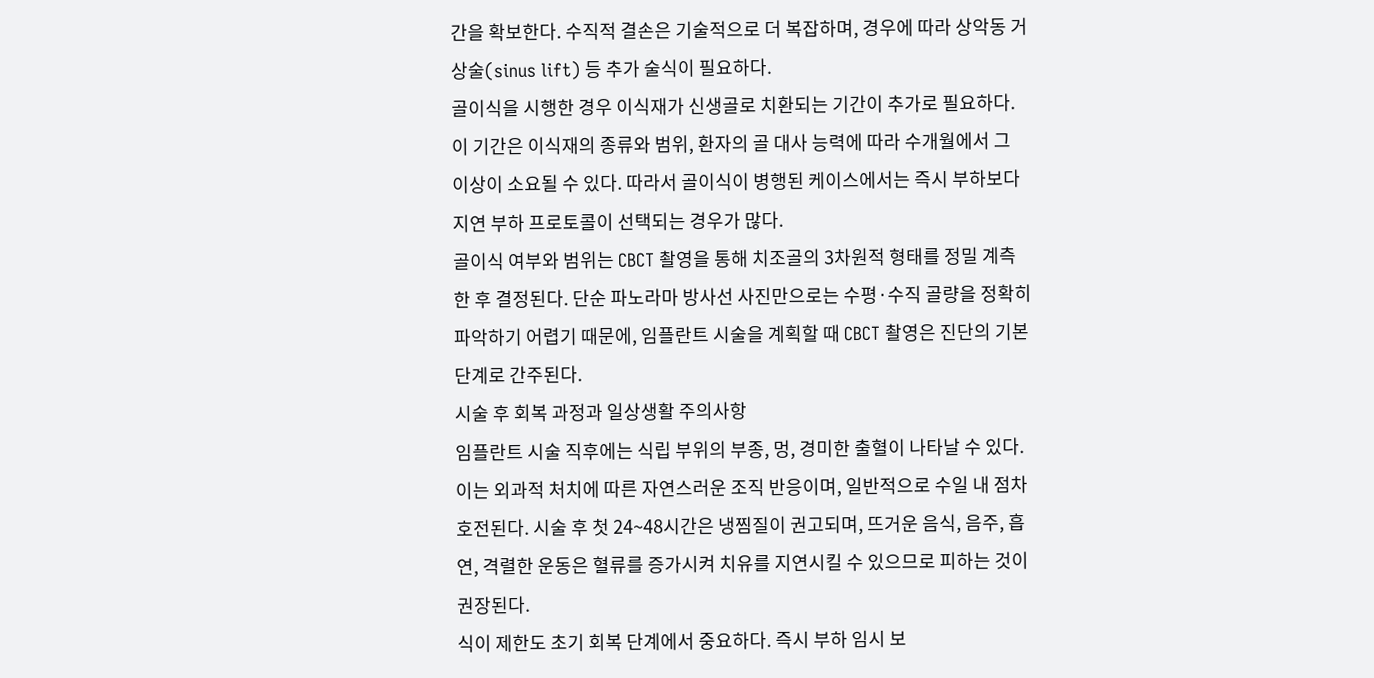간을 확보한다. 수직적 결손은 기술적으로 더 복잡하며, 경우에 따라 상악동 거상술(sinus lift) 등 추가 술식이 필요하다.
골이식을 시행한 경우 이식재가 신생골로 치환되는 기간이 추가로 필요하다. 이 기간은 이식재의 종류와 범위, 환자의 골 대사 능력에 따라 수개월에서 그 이상이 소요될 수 있다. 따라서 골이식이 병행된 케이스에서는 즉시 부하보다 지연 부하 프로토콜이 선택되는 경우가 많다.
골이식 여부와 범위는 CBCT 촬영을 통해 치조골의 3차원적 형태를 정밀 계측한 후 결정된다. 단순 파노라마 방사선 사진만으로는 수평·수직 골량을 정확히 파악하기 어렵기 때문에, 임플란트 시술을 계획할 때 CBCT 촬영은 진단의 기본 단계로 간주된다.
시술 후 회복 과정과 일상생활 주의사항
임플란트 시술 직후에는 식립 부위의 부종, 멍, 경미한 출혈이 나타날 수 있다. 이는 외과적 처치에 따른 자연스러운 조직 반응이며, 일반적으로 수일 내 점차 호전된다. 시술 후 첫 24~48시간은 냉찜질이 권고되며, 뜨거운 음식, 음주, 흡연, 격렬한 운동은 혈류를 증가시켜 치유를 지연시킬 수 있으므로 피하는 것이 권장된다.
식이 제한도 초기 회복 단계에서 중요하다. 즉시 부하 임시 보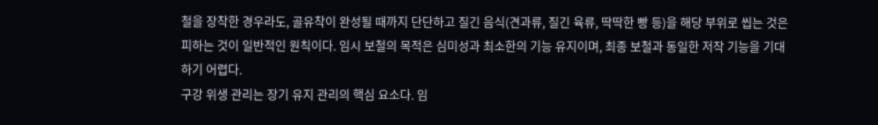철을 장착한 경우라도, 골유착이 완성될 때까지 단단하고 질긴 음식(견과류, 질긴 육류, 딱딱한 빵 등)을 해당 부위로 씹는 것은 피하는 것이 일반적인 원칙이다. 임시 보철의 목적은 심미성과 최소한의 기능 유지이며, 최종 보철과 동일한 저작 기능을 기대하기 어렵다.
구강 위생 관리는 장기 유지 관리의 핵심 요소다. 임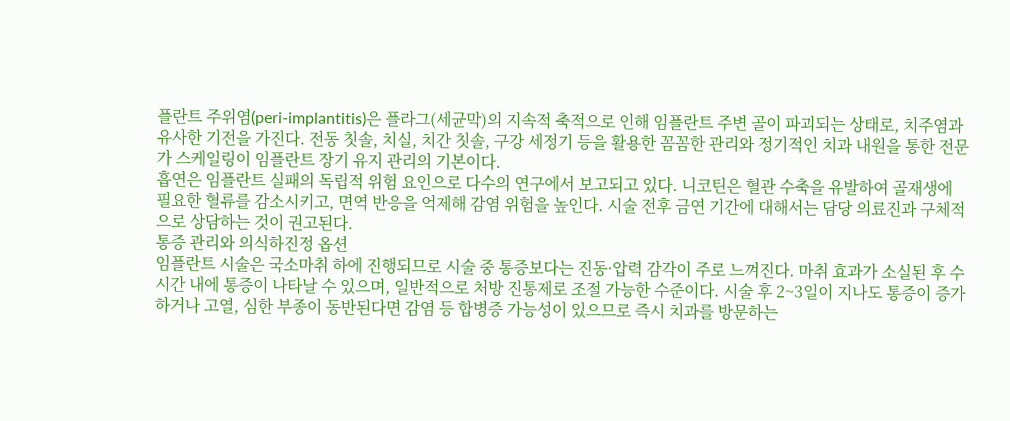플란트 주위염(peri-implantitis)은 플라그(세균막)의 지속적 축적으로 인해 임플란트 주변 골이 파괴되는 상태로, 치주염과 유사한 기전을 가진다. 전동 칫솔, 치실, 치간 칫솔, 구강 세정기 등을 활용한 꼼꼼한 관리와 정기적인 치과 내원을 통한 전문가 스케일링이 임플란트 장기 유지 관리의 기본이다.
흡연은 임플란트 실패의 독립적 위험 요인으로 다수의 연구에서 보고되고 있다. 니코틴은 혈관 수축을 유발하여 골재생에 필요한 혈류를 감소시키고, 면역 반응을 억제해 감염 위험을 높인다. 시술 전후 금연 기간에 대해서는 담당 의료진과 구체적으로 상담하는 것이 권고된다.
통증 관리와 의식하진정 옵션
임플란트 시술은 국소마취 하에 진행되므로 시술 중 통증보다는 진동·압력 감각이 주로 느껴진다. 마취 효과가 소실된 후 수 시간 내에 통증이 나타날 수 있으며, 일반적으로 처방 진통제로 조절 가능한 수준이다. 시술 후 2~3일이 지나도 통증이 증가하거나 고열, 심한 부종이 동반된다면 감염 등 합병증 가능성이 있으므로 즉시 치과를 방문하는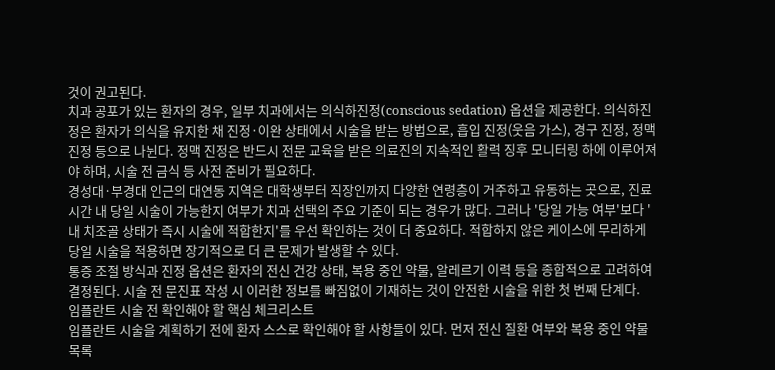것이 권고된다.
치과 공포가 있는 환자의 경우, 일부 치과에서는 의식하진정(conscious sedation) 옵션을 제공한다. 의식하진정은 환자가 의식을 유지한 채 진정·이완 상태에서 시술을 받는 방법으로, 흡입 진정(웃음 가스), 경구 진정, 정맥 진정 등으로 나뉜다. 정맥 진정은 반드시 전문 교육을 받은 의료진의 지속적인 활력 징후 모니터링 하에 이루어져야 하며, 시술 전 금식 등 사전 준비가 필요하다.
경성대·부경대 인근의 대연동 지역은 대학생부터 직장인까지 다양한 연령층이 거주하고 유동하는 곳으로, 진료 시간 내 당일 시술이 가능한지 여부가 치과 선택의 주요 기준이 되는 경우가 많다. 그러나 '당일 가능 여부'보다 '내 치조골 상태가 즉시 시술에 적합한지'를 우선 확인하는 것이 더 중요하다. 적합하지 않은 케이스에 무리하게 당일 시술을 적용하면 장기적으로 더 큰 문제가 발생할 수 있다.
통증 조절 방식과 진정 옵션은 환자의 전신 건강 상태, 복용 중인 약물, 알레르기 이력 등을 종합적으로 고려하여 결정된다. 시술 전 문진표 작성 시 이러한 정보를 빠짐없이 기재하는 것이 안전한 시술을 위한 첫 번째 단계다.
임플란트 시술 전 확인해야 할 핵심 체크리스트
임플란트 시술을 계획하기 전에 환자 스스로 확인해야 할 사항들이 있다. 먼저 전신 질환 여부와 복용 중인 약물 목록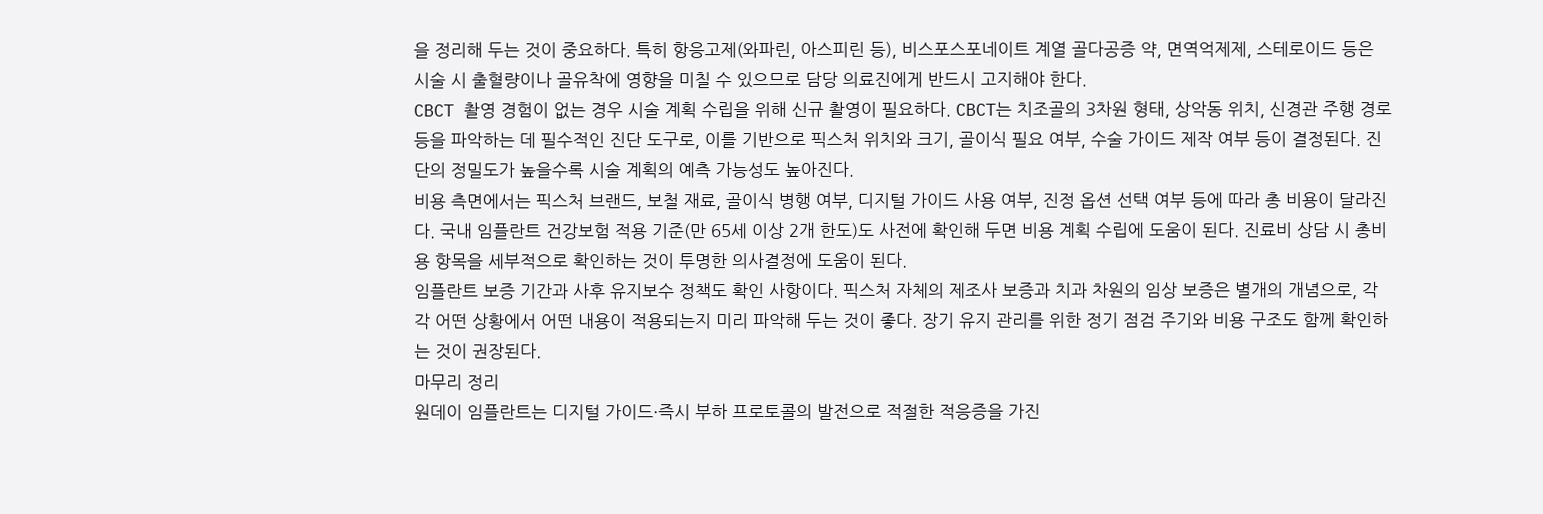을 정리해 두는 것이 중요하다. 특히 항응고제(와파린, 아스피린 등), 비스포스포네이트 계열 골다공증 약, 면역억제제, 스테로이드 등은 시술 시 출혈량이나 골유착에 영향을 미칠 수 있으므로 담당 의료진에게 반드시 고지해야 한다.
CBCT 촬영 경험이 없는 경우 시술 계획 수립을 위해 신규 촬영이 필요하다. CBCT는 치조골의 3차원 형태, 상악동 위치, 신경관 주행 경로 등을 파악하는 데 필수적인 진단 도구로, 이를 기반으로 픽스처 위치와 크기, 골이식 필요 여부, 수술 가이드 제작 여부 등이 결정된다. 진단의 정밀도가 높을수록 시술 계획의 예측 가능성도 높아진다.
비용 측면에서는 픽스처 브랜드, 보철 재료, 골이식 병행 여부, 디지털 가이드 사용 여부, 진정 옵션 선택 여부 등에 따라 총 비용이 달라진다. 국내 임플란트 건강보험 적용 기준(만 65세 이상 2개 한도)도 사전에 확인해 두면 비용 계획 수립에 도움이 된다. 진료비 상담 시 총비용 항목을 세부적으로 확인하는 것이 투명한 의사결정에 도움이 된다.
임플란트 보증 기간과 사후 유지보수 정책도 확인 사항이다. 픽스처 자체의 제조사 보증과 치과 차원의 임상 보증은 별개의 개념으로, 각각 어떤 상황에서 어떤 내용이 적용되는지 미리 파악해 두는 것이 좋다. 장기 유지 관리를 위한 정기 점검 주기와 비용 구조도 함께 확인하는 것이 권장된다.
마무리 정리
원데이 임플란트는 디지털 가이드·즉시 부하 프로토콜의 발전으로 적절한 적응증을 가진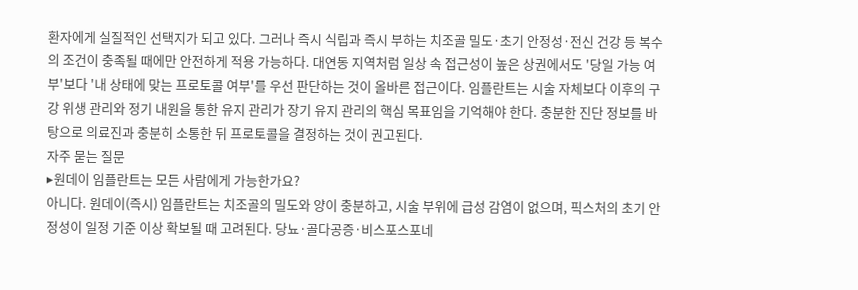환자에게 실질적인 선택지가 되고 있다. 그러나 즉시 식립과 즉시 부하는 치조골 밀도·초기 안정성·전신 건강 등 복수의 조건이 충족될 때에만 안전하게 적용 가능하다. 대연동 지역처럼 일상 속 접근성이 높은 상권에서도 '당일 가능 여부'보다 '내 상태에 맞는 프로토콜 여부'를 우선 판단하는 것이 올바른 접근이다. 임플란트는 시술 자체보다 이후의 구강 위생 관리와 정기 내원을 통한 유지 관리가 장기 유지 관리의 핵심 목표임을 기억해야 한다. 충분한 진단 정보를 바탕으로 의료진과 충분히 소통한 뒤 프로토콜을 결정하는 것이 권고된다.
자주 묻는 질문
▸원데이 임플란트는 모든 사람에게 가능한가요?
아니다. 원데이(즉시) 임플란트는 치조골의 밀도와 양이 충분하고, 시술 부위에 급성 감염이 없으며, 픽스처의 초기 안정성이 일정 기준 이상 확보될 때 고려된다. 당뇨·골다공증·비스포스포네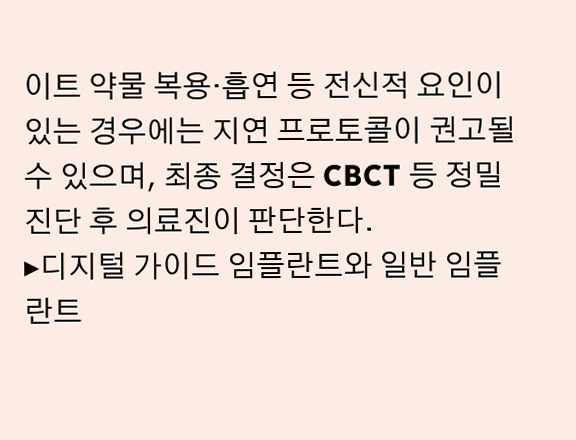이트 약물 복용·흡연 등 전신적 요인이 있는 경우에는 지연 프로토콜이 권고될 수 있으며, 최종 결정은 CBCT 등 정밀 진단 후 의료진이 판단한다.
▸디지털 가이드 임플란트와 일반 임플란트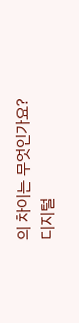의 차이는 무엇인가요?
디지털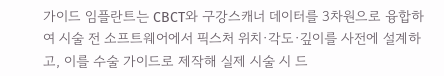가이드 임플란트는 CBCT와 구강스캐너 데이터를 3차원으로 융합하여 시술 전 소프트웨어에서 픽스처 위치·각도·깊이를 사전에 설계하고, 이를 수술 가이드로 제작해 실제 시술 시 드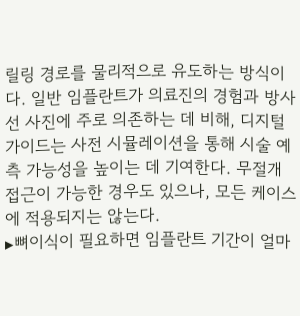릴링 경로를 물리적으로 유도하는 방식이다. 일반 임플란트가 의료진의 경험과 방사선 사진에 주로 의존하는 데 비해, 디지털 가이드는 사전 시뮬레이션을 통해 시술 예측 가능성을 높이는 데 기여한다. 무절개 접근이 가능한 경우도 있으나, 모든 케이스에 적용되지는 않는다.
▸뼈이식이 필요하면 임플란트 기간이 얼마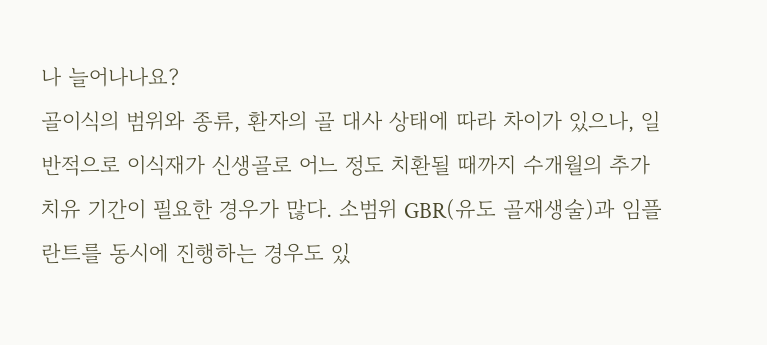나 늘어나나요?
골이식의 범위와 종류, 환자의 골 대사 상태에 따라 차이가 있으나, 일반적으로 이식재가 신생골로 어느 정도 치환될 때까지 수개월의 추가 치유 기간이 필요한 경우가 많다. 소범위 GBR(유도 골재생술)과 임플란트를 동시에 진행하는 경우도 있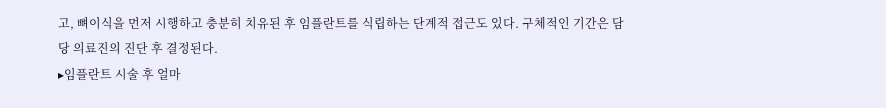고, 뼈이식을 먼저 시행하고 충분히 치유된 후 임플란트를 식립하는 단계적 접근도 있다. 구체적인 기간은 담당 의료진의 진단 후 결정된다.
▸임플란트 시술 후 얼마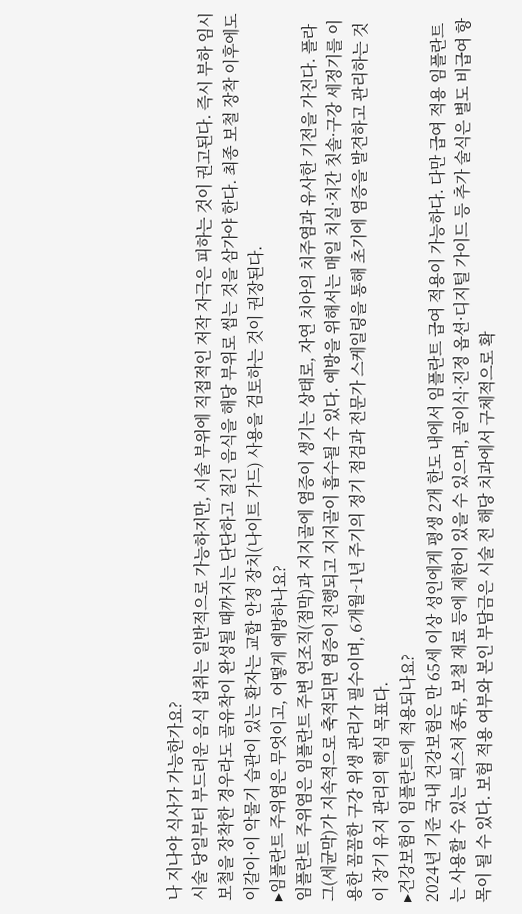나 지나야 식사가 가능한가요?
시술 당일부터 부드러운 음식 섭취는 일반적으로 가능하지만, 시술 부위에 직접적인 저작 자극은 피하는 것이 권고된다. 즉시 부하 임시 보철을 장착한 경우라도 골유착이 완성될 때까지는 단단하고 질긴 음식을 해당 부위로 씹는 것을 삼가야 한다. 최종 보철 장착 이후에도 이갈이·이 악물기 습관이 있는 환자는 교합 안정 장치(나이트 가드) 사용을 검토하는 것이 권장된다.
▸임플란트 주위염은 무엇이고, 어떻게 예방하나요?
임플란트 주위염은 임플란트 주변 연조직(점막)과 지지골에 염증이 생기는 상태로, 자연 치아의 치주염과 유사한 기전을 가진다. 플라그(세균막)가 지속적으로 축적되면 염증이 진행되고 지지골이 흡수될 수 있다. 예방을 위해서는 매일 치실·치간 칫솔·구강 세정기를 이용한 꼼꼼한 구강 위생 관리가 필수이며, 6개월~1년 주기의 정기 점검과 전문가 스케일링을 통해 초기에 염증을 발견하고 관리하는 것이 장기 유지 관리의 핵심 목표다.
▸건강보험이 임플란트에 적용되나요?
2024년 기준 국내 건강보험은 만 65세 이상 성인에게 평생 2개 한도 내에서 임플란트 급여 적용이 가능하다. 다만 급여 적용 임플란트는 사용할 수 있는 픽스처 종류, 보철 재료 등에 제한이 있을 수 있으며, 골이식·진정 옵션·디지털 가이드 등 추가 술식은 별도 비급여 항목이 될 수 있다. 보험 적용 여부와 본인 부담금은 시술 전 해당 치과에서 구체적으로 확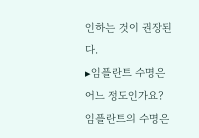인하는 것이 권장된다.
▸임플란트 수명은 어느 정도인가요?
임플란트의 수명은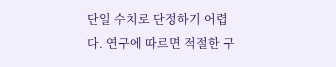단일 수치로 단정하기 어렵다. 연구에 따르면 적절한 구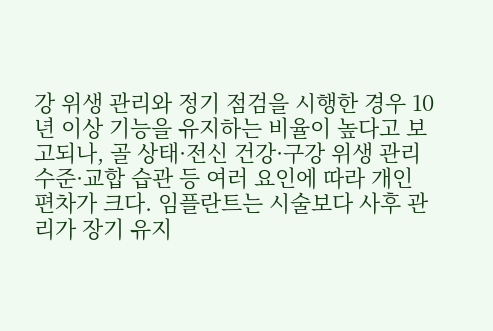강 위생 관리와 정기 점검을 시행한 경우 10년 이상 기능을 유지하는 비율이 높다고 보고되나, 골 상태·전신 건강·구강 위생 관리 수준·교합 습관 등 여러 요인에 따라 개인 편차가 크다. 임플란트는 시술보다 사후 관리가 장기 유지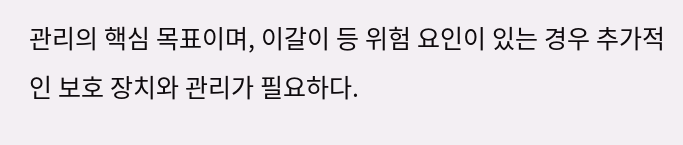관리의 핵심 목표이며, 이갈이 등 위험 요인이 있는 경우 추가적인 보호 장치와 관리가 필요하다.